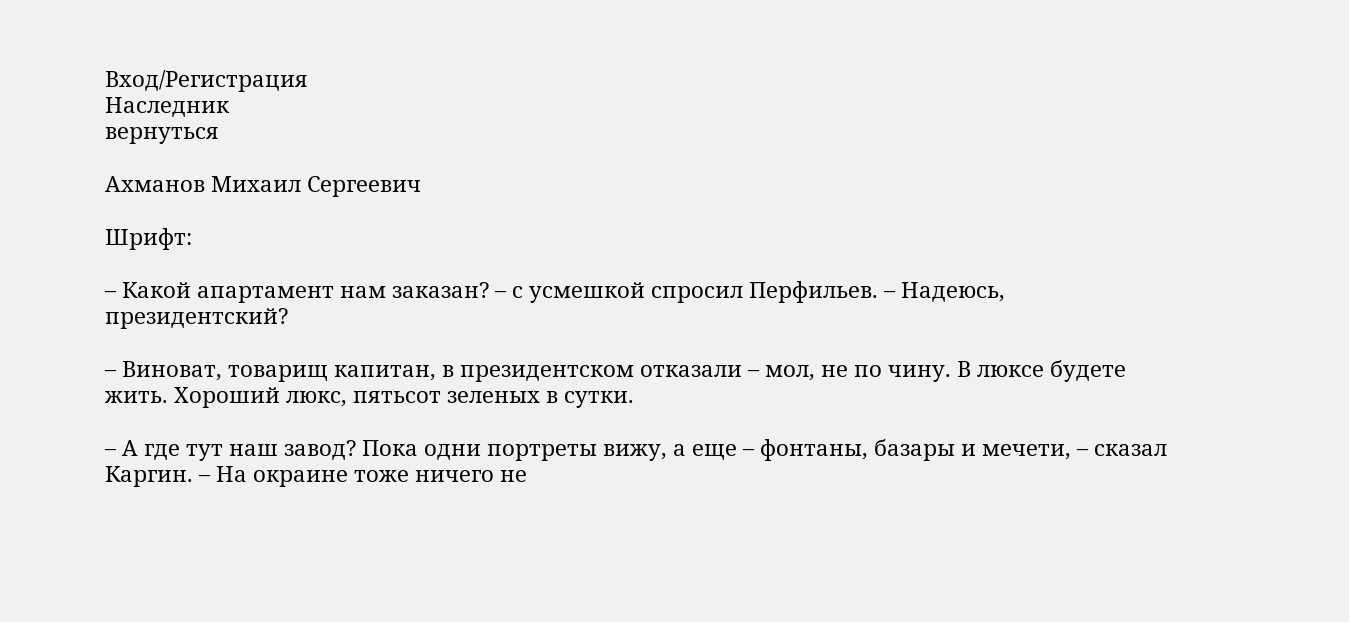Вход/Регистрация
Наследник
вернуться

Ахманов Михаил Сергеевич

Шрифт:

– Какой апартамент нам заказан? – с усмешкой спросил Перфильев. – Надеюсь, президентский?

– Виноват, товарищ капитан, в президентском отказали – мол, не по чину. В люксе будете жить. Хороший люкс, пятьсот зеленых в сутки.

– А где тут наш завод? Пока одни портреты вижу, а еще – фонтаны, базары и мечети, – сказал Каргин. – На окраине тоже ничего не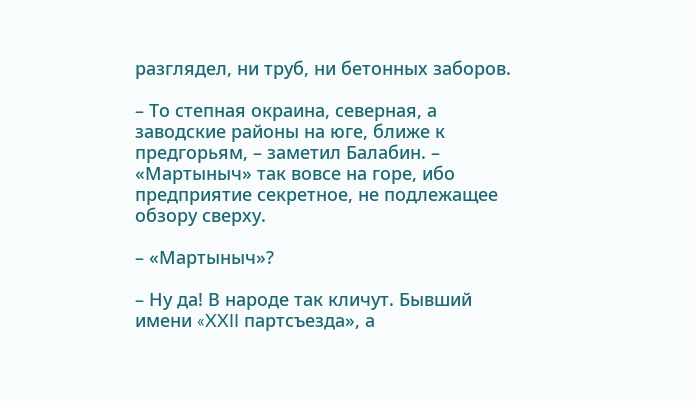разглядел, ни труб, ни бетонных заборов.

– То степная окраина, северная, а заводские районы на юге, ближе к предгорьям, – заметил Балабин. – «Мартыныч» так вовсе на горе, ибо предприятие секретное, не подлежащее обзору сверху.

– «Мартыныч»?

– Ну да! В народе так кличут. Бывший имени «XXII партсъезда», а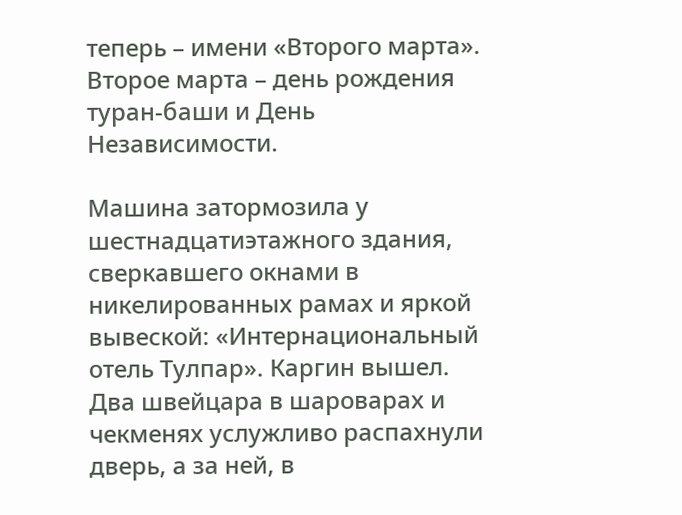теперь – имени «Второго марта». Второе марта – день рождения туран-баши и День Независимости.

Машина затормозила у шестнадцатиэтажного здания, сверкавшего окнами в никелированных рамах и яркой вывеской: «Интернациональный отель Тулпар». Каргин вышел. Два швейцара в шароварах и чекменях услужливо распахнули дверь, а за ней, в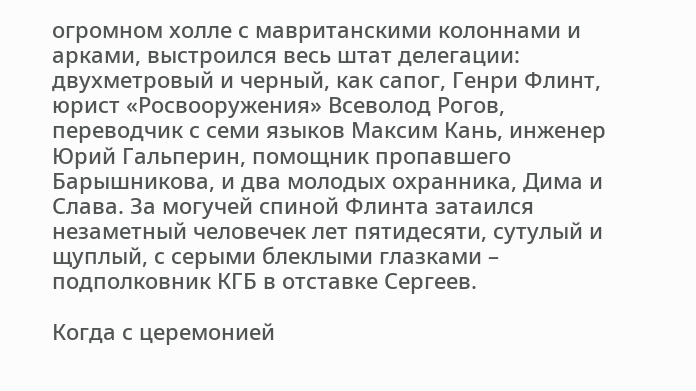огромном холле с мавританскими колоннами и арками, выстроился весь штат делегации: двухметровый и черный, как сапог, Генри Флинт, юрист «Росвооружения» Всеволод Рогов, переводчик с семи языков Максим Кань, инженер Юрий Гальперин, помощник пропавшего Барышникова, и два молодых охранника, Дима и Слава. За могучей спиной Флинта затаился незаметный человечек лет пятидесяти, сутулый и щуплый, с серыми блеклыми глазками – подполковник КГБ в отставке Сергеев.

Когда с церемонией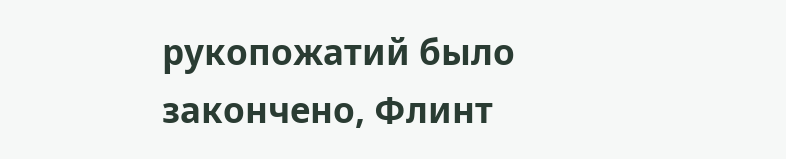рукопожатий было закончено, Флинт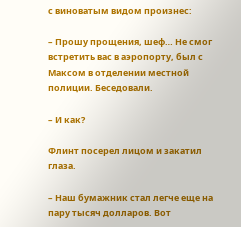с виноватым видом произнес:

– Прошу прощения, шеф… Не смог встретить вас в аэропорту, был с Максом в отделении местной полиции. Беседовали.

– И как?

Флинт посерел лицом и закатил глаза.

– Наш бумажник стал легче еще на пару тысяч долларов. Вот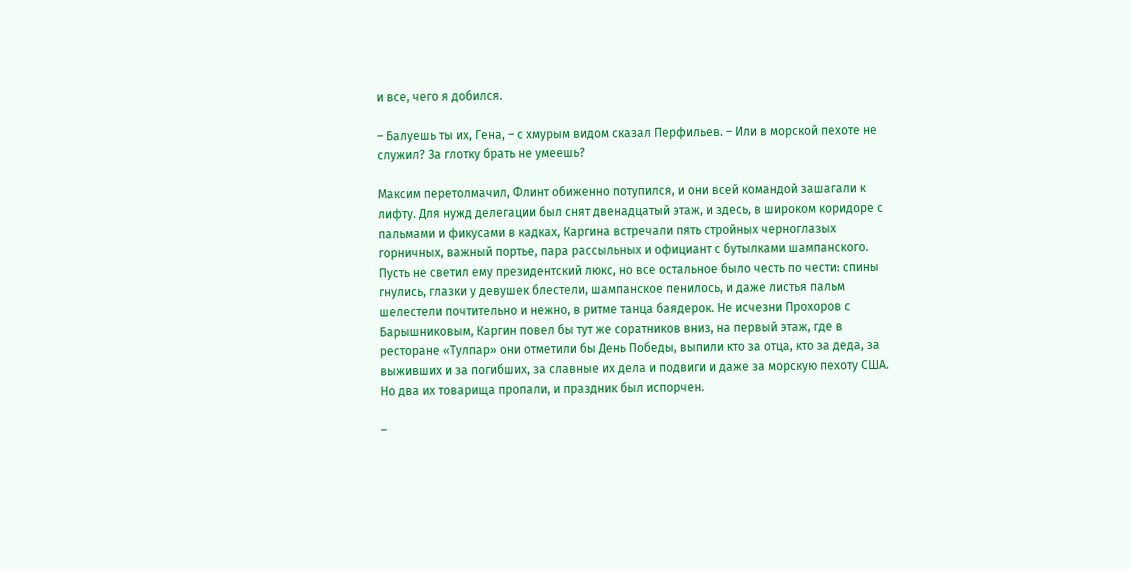и все, чего я добился.

– Балуешь ты их, Гена, – с хмурым видом сказал Перфильев. – Или в морской пехоте не служил? За глотку брать не умеешь?

Максим перетолмачил, Флинт обиженно потупился, и они всей командой зашагали к лифту. Для нужд делегации был снят двенадцатый этаж, и здесь, в широком коридоре с пальмами и фикусами в кадках, Каргина встречали пять стройных черноглазых горничных, важный портье, пара рассыльных и официант с бутылками шампанского. Пусть не светил ему президентский люкс, но все остальное было честь по чести: спины гнулись, глазки у девушек блестели, шампанское пенилось, и даже листья пальм шелестели почтительно и нежно, в ритме танца баядерок. Не исчезни Прохоров с Барышниковым, Каргин повел бы тут же соратников вниз, на первый этаж, где в ресторане «Тулпар» они отметили бы День Победы, выпили кто за отца, кто за деда, за выживших и за погибших, за славные их дела и подвиги и даже за морскую пехоту США. Но два их товарища пропали, и праздник был испорчен.

–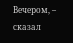Вечером, – сказал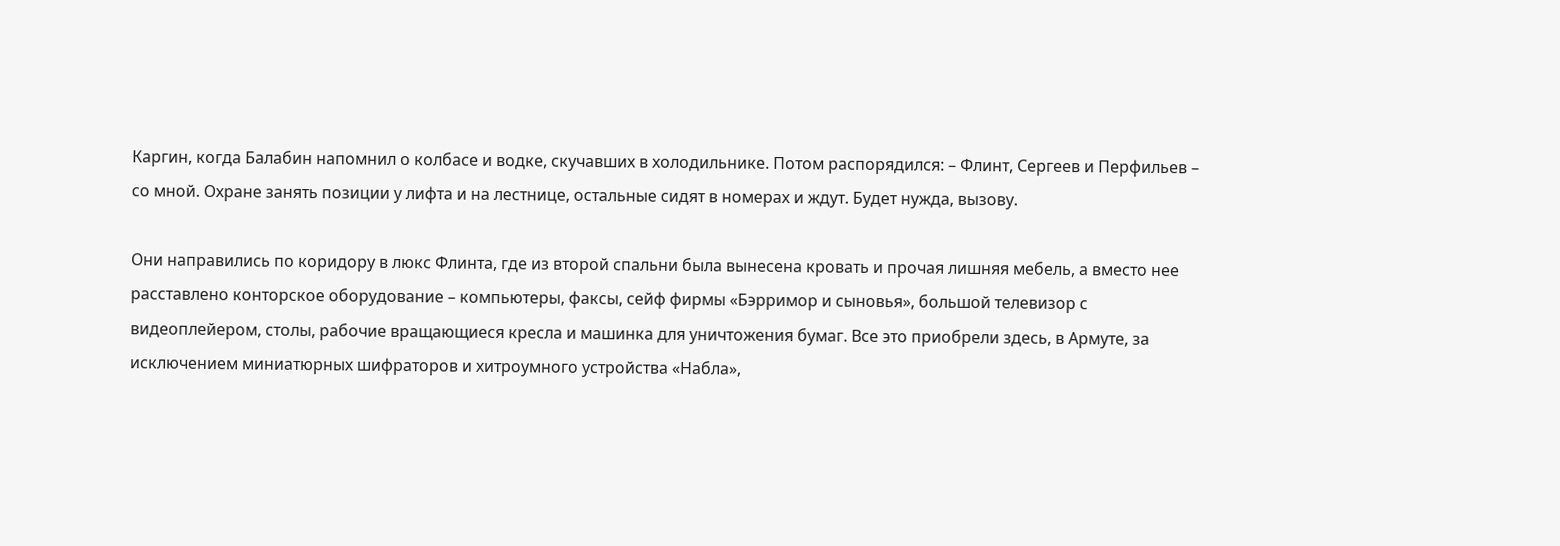Каргин, когда Балабин напомнил о колбасе и водке, скучавших в холодильнике. Потом распорядился: – Флинт, Сергеев и Перфильев – со мной. Охране занять позиции у лифта и на лестнице, остальные сидят в номерах и ждут. Будет нужда, вызову.

Они направились по коридору в люкс Флинта, где из второй спальни была вынесена кровать и прочая лишняя мебель, а вместо нее расставлено конторское оборудование – компьютеры, факсы, сейф фирмы «Бэрримор и сыновья», большой телевизор с видеоплейером, столы, рабочие вращающиеся кресла и машинка для уничтожения бумаг. Все это приобрели здесь, в Армуте, за исключением миниатюрных шифраторов и хитроумного устройства «Набла»,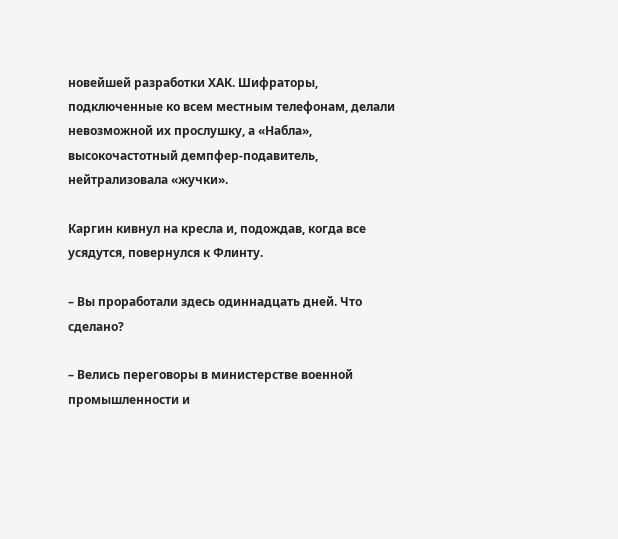новейшей разработки ХАК. Шифраторы, подключенные ко всем местным телефонам, делали невозможной их прослушку, а «Набла», высокочастотный демпфер-подавитель, нейтрализовала «жучки».

Каргин кивнул на кресла и, подождав, когда все усядутся, повернулся к Флинту.

– Вы проработали здесь одиннадцать дней. Что сделано?

– Велись переговоры в министерстве военной промышленности и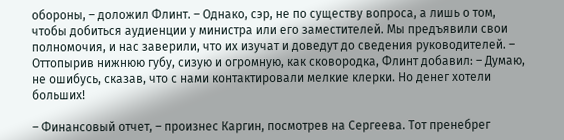обороны, – доложил Флинт. – Однако, сэр, не по существу вопроса, а лишь о том, чтобы добиться аудиенции у министра или его заместителей. Мы предъявили свои полномочия, и нас заверили, что их изучат и доведут до сведения руководителей. – Оттопырив нижнюю губу, сизую и огромную, как сковородка, Флинт добавил: – Думаю, не ошибусь, сказав, что с нами контактировали мелкие клерки. Но денег хотели больших!

– Финансовый отчет, – произнес Каргин, посмотрев на Сергеева. Тот пренебрег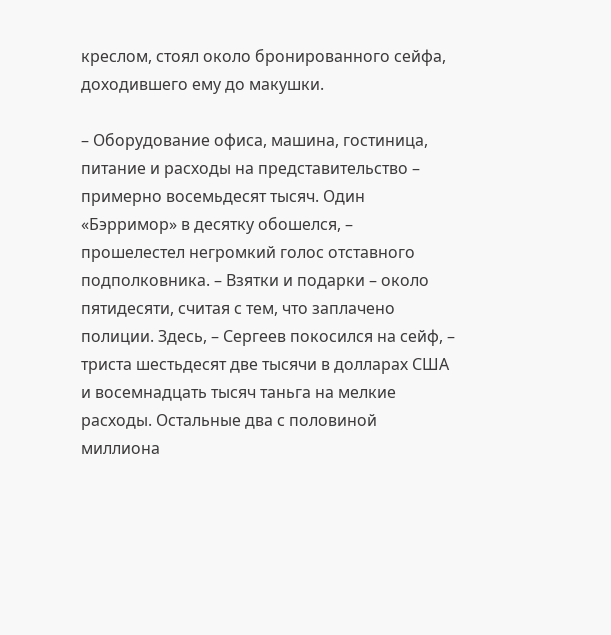креслом, стоял около бронированного сейфа, доходившего ему до макушки.

– Оборудование офиса, машина, гостиница, питание и расходы на представительство – примерно восемьдесят тысяч. Один «Бэрримор» в десятку обошелся, – прошелестел негромкий голос отставного подполковника. – Взятки и подарки – около пятидесяти, считая с тем, что заплачено полиции. Здесь, – Сергеев покосился на сейф, – триста шестьдесят две тысячи в долларах США и восемнадцать тысяч таньга на мелкие расходы. Остальные два с половиной миллиона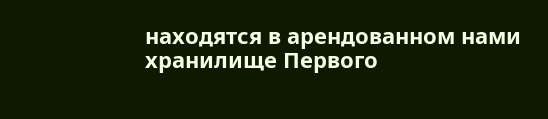находятся в арендованном нами хранилище Первого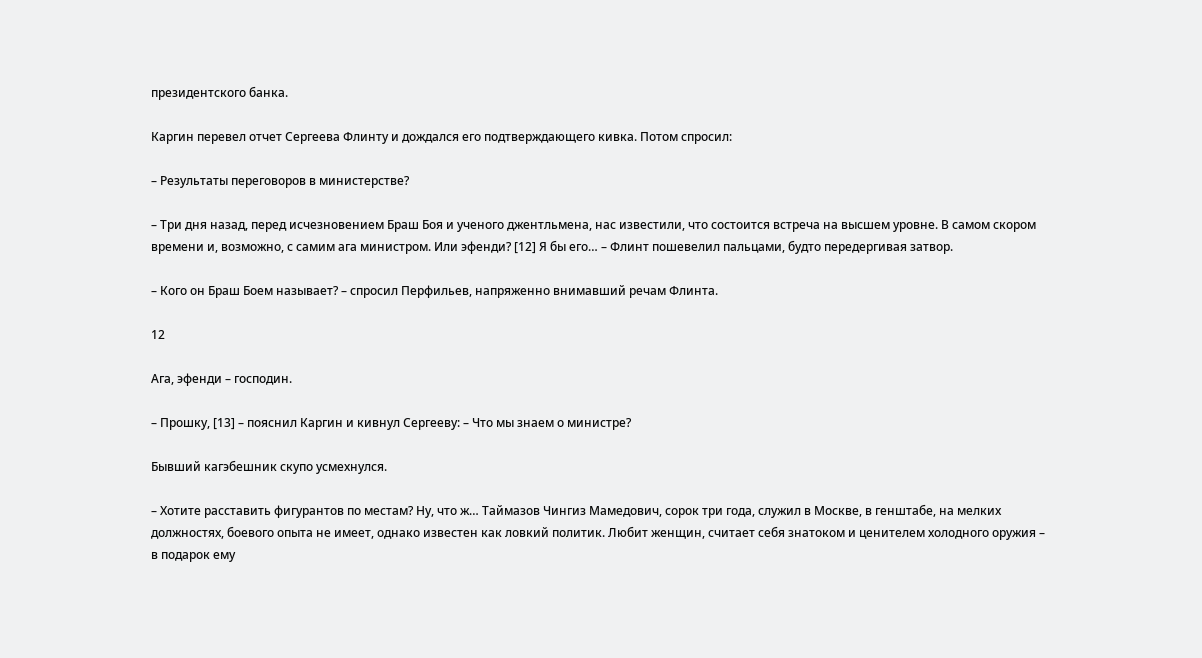президентского банка.

Каргин перевел отчет Сергеева Флинту и дождался его подтверждающего кивка. Потом спросил:

– Результаты переговоров в министерстве?

– Три дня назад, перед исчезновением Браш Боя и ученого джентльмена, нас известили, что состоится встреча на высшем уровне. В самом скором времени и, возможно, с самим ага министром. Или эфенди? [12] Я бы его… – Флинт пошевелил пальцами, будто передергивая затвор.

– Кого он Браш Боем называет? – спросил Перфильев, напряженно внимавший речам Флинта.

12

Ага, эфенди – господин.

– Прошку, [13] – пояснил Каргин и кивнул Сергееву: – Что мы знаем о министре?

Бывший кагэбешник скупо усмехнулся.

– Хотите расставить фигурантов по местам? Ну, что ж… Таймазов Чингиз Мамедович, сорок три года, служил в Москве, в генштабе, на мелких должностях, боевого опыта не имеет, однако известен как ловкий политик. Любит женщин, считает себя знатоком и ценителем холодного оружия – в подарок ему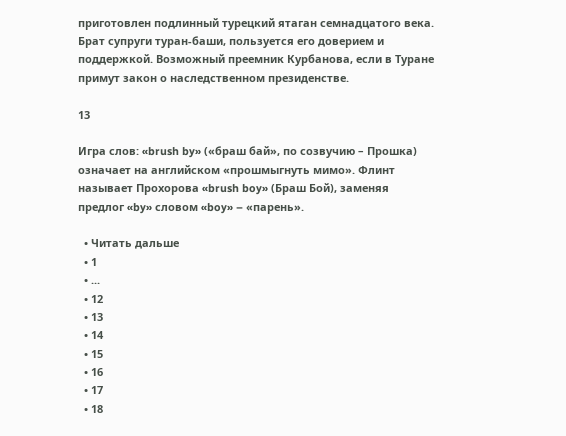приготовлен подлинный турецкий ятаган семнадцатого века. Брат супруги туран-баши, пользуется его доверием и поддержкой. Возможный преемник Курбанова, если в Туране примут закон о наследственном президенстве.

13

Игра слов: «brush by» («браш бай», по созвучию – Прошка) означает на английском «прошмыгнуть мимо». Флинт называет Прохорова «brush boy» (Браш Бой), заменяя предлог «by» словом «boy» – «парень».

  • Читать дальше
  • 1
  • ...
  • 12
  • 13
  • 14
  • 15
  • 16
  • 17
  • 18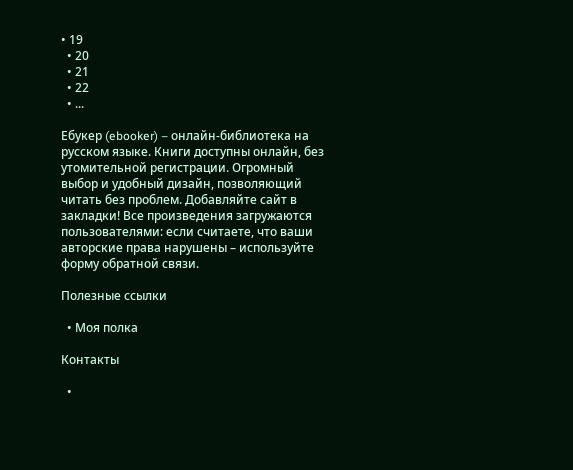• 19
  • 20
  • 21
  • 22
  • ...

Ебукер (ebooker) – онлайн-библиотека на русском языке. Книги доступны онлайн, без утомительной регистрации. Огромный выбор и удобный дизайн, позволяющий читать без проблем. Добавляйте сайт в закладки! Все произведения загружаются пользователями: если считаете, что ваши авторские права нарушены – используйте форму обратной связи.

Полезные ссылки

  • Моя полка

Контакты

  •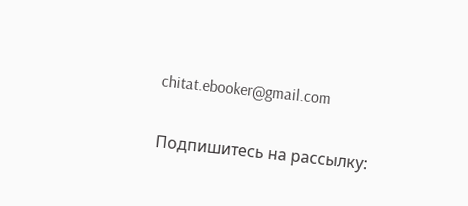chitat.ebooker@gmail.com

Подпишитесь на рассылку: